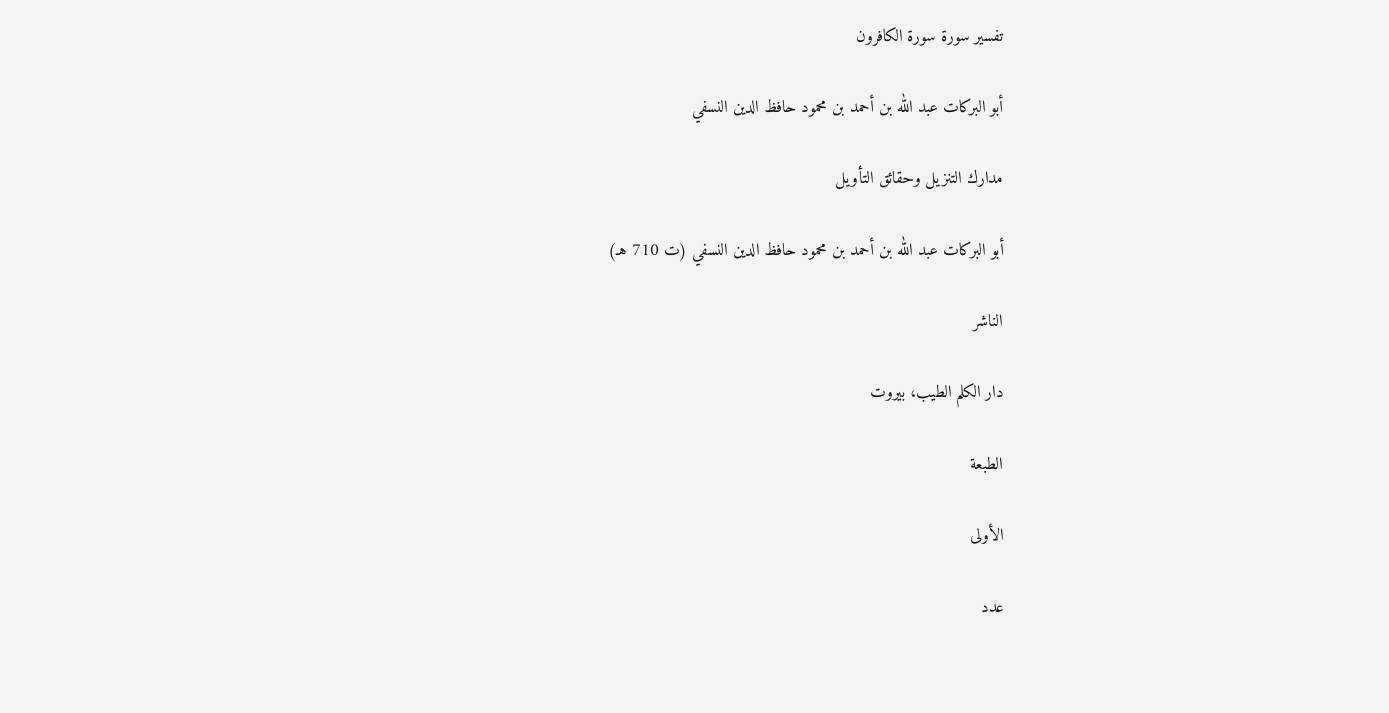تفسير سورة سورة الكافرون

أبو البركات عبد الله بن أحمد بن محمود حافظ الدين النسفي

مدارك التنزيل وحقائق التأويل

أبو البركات عبد الله بن أحمد بن محمود حافظ الدين النسفي (ت 710 هـ)

الناشر

دار الكلم الطيب، بيروت

الطبعة

الأولى

عدد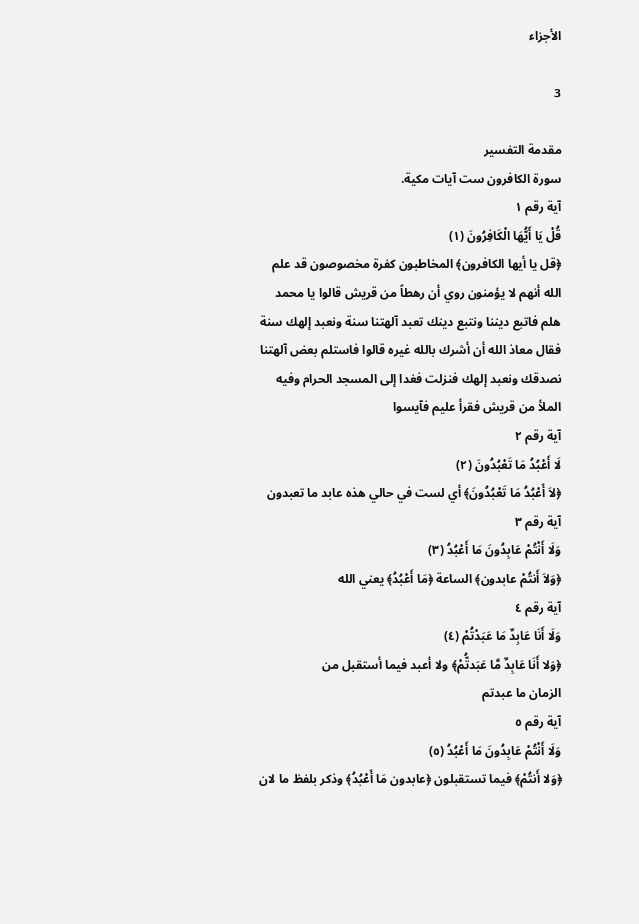الأجزاء

3

مقدمة التفسير
سورة الكافرون ست آيات مكية.
آية رقم ١
قُلْ يَا أَيُّهَا الْكَافِرُونَ (١)
﴿قل يا أيها الكافرون﴾ المخاطبون كفرة مخصوصون قد علم الله أنهم لا يؤمنون روي أن رهطاً من قريش قالوا يا محمد هلم فاتبع ديننا ونتبع دينك تعبد آلهتنا سنة ونعبد إلهك سنة فقال معاذ الله أن أشرك بالله غيره قالوا فاستلم بعض آلهتنا نصدقك ونعبد إلهك فنزلت فغدا إلى المسجد الحرام وفيه الملأ من قريش فقرأ عليم فآيسوا
آية رقم ٢
لَا أَعْبُدُ مَا تَعْبُدُونَ (٢)
﴿لاَ أَعْبُدُ مَا تَعْبُدُونَ﴾ أي لست في حالي هذه عابد ما تعبدون
آية رقم ٣
وَلَا أَنْتُمْ عَابِدُونَ مَا أَعْبُدُ (٣)
﴿وَلاَ أَنتُمْ عابدون﴾ الساعة ﴿مَا أَعْبُدُ﴾ يعني الله
آية رقم ٤
وَلَا أَنَا عَابِدٌ مَا عَبَدْتُمْ (٤)
﴿وَلا أَنَا عَابِدٌ مَّا عَبَدتُّمْ﴾ ولا أعبد فيما أستقبل من
الزمان ما عبدتم
آية رقم ٥
وَلَا أَنْتُمْ عَابِدُونَ مَا أَعْبُدُ (٥)
﴿وَلا أَنتُمْ﴾ فيما تستقبلون ﴿عابدون مَا أَعْبُدُ﴾ وذكر بلفظ ما لان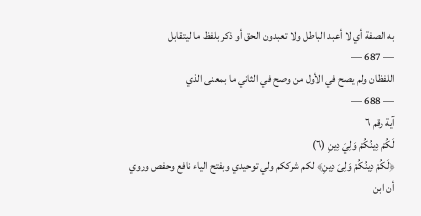به الصفة أي لا أعبد الباطل ولا تعبدون الحق أو ذكر بلفظ ما ليتقابل
— 687 —
اللفظان ولم يصح في الأول من وصح في الثاني ما بمعنى الذي
— 688 —
آية رقم ٦
لَكُمْ دِينُكُمْ وَلِيَ دِينِ (٦)
﴿لَكُمْ دِينُكُمْ وَلِىَ دِينِ﴾ لكم شرككم ولي توحيدي وبفتح الياء نافع وحفص وروي أن ابن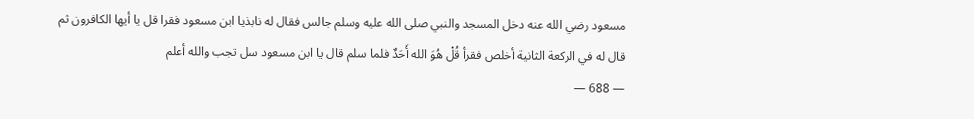مسعود رضي الله عنه دخل المسجد والنبي صلى الله عليه وسلم جالس فقال له نابذيا ابن مسعود فقرا قل يا أيها الكافرون ثم قال له في الركعة الثانية أخلص فقرأ قُلْ هُوَ الله أَحَدٌ فلما سلم قال يا ابن مسعود سل تجب والله أعلم
— 688 —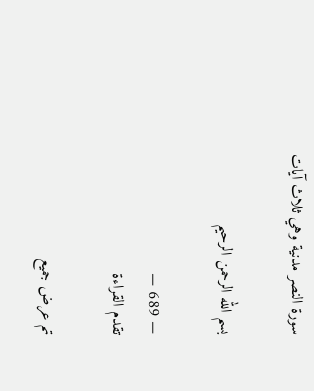سورة النصر مدنية وهي ثلاث آيات

بسم الله الرحمن الرحيم

— 689 —
تقدم القراءة

تم عرض جميع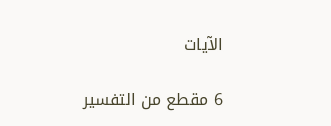الآيات

6 مقطع من التفسير